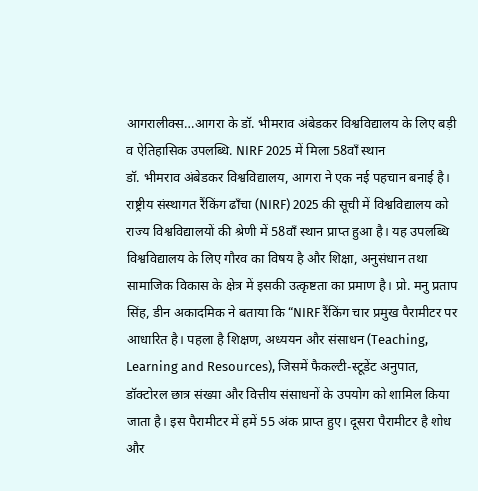आगरालीक्स…आगरा के डॉ. भीमराव अंबेडकर विश्वविद्यालय के लिए बड़ी व ऐतिहासिक उपलब्धि. NIRF 2025 में मिला 58वाँ स्थान
डॉ. भीमराव अंबेडकर विश्वविद्यालय, आगरा ने एक नई पहचान बनाई है। राष्ट्रीय संस्थागत रैंकिंग ढाँचा (NIRF) 2025 की सूची में विश्वविद्यालय को राज्य विश्वविद्यालयों की श्रेणी में 58वाँ स्थान प्राप्त हुआ है। यह उपलब्धि विश्वविद्यालय के लिए गौरव का विषय है और शिक्षा, अनुसंधान तथा सामाजिक विकास के क्षेत्र में इसकी उत्कृष्टता का प्रमाण है। प्रो. मनु प्रताप सिंह, डीन अकादमिक ने बताया कि “NIRF रैंकिंग चार प्रमुख पैरामीटर पर आधारित है। पहला है शिक्षण, अध्ययन और संसाधन (Teaching, Learning and Resources), जिसमें फैकल्टी-स्टूडेंट अनुपात, डॉक्टोरल छात्र संख्या और वित्तीय संसाधनों के उपयोग को शामिल किया जाता है। इस पैरामीटर में हमें 55 अंक प्राप्त हुए। दूसरा पैरामीटर है शोध और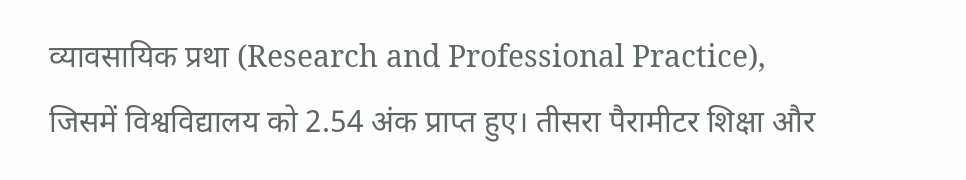व्यावसायिक प्रथा (Research and Professional Practice), जिसमें विश्वविद्यालय को 2.54 अंक प्राप्त हुए। तीसरा पैरामीटर शिक्षा और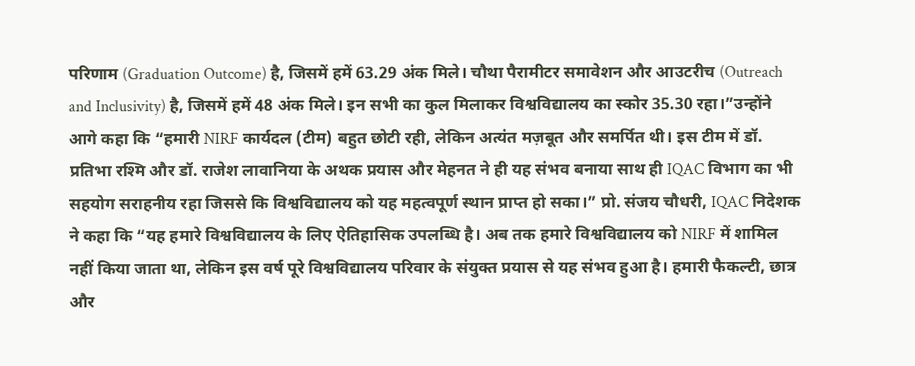परिणाम (Graduation Outcome) है, जिसमें हमें 63.29 अंक मिले। चौथा पैरामीटर समावेशन और आउटरीच (Outreach and Inclusivity) है, जिसमें हमें 48 अंक मिले। इन सभी का कुल मिलाकर विश्वविद्यालय का स्कोर 35.30 रहा।”उन्होंने आगे कहा कि “हमारी NIRF कार्यदल (टीम) बहुत छोटी रही, लेकिन अत्यंत मज़बूत और समर्पित थी। इस टीम में डॉ. प्रतिभा रश्मि और डॉ. राजेश लावानिया के अथक प्रयास और मेहनत ने ही यह संभव बनाया साथ ही IQAC विभाग का भी सहयोग सराहनीय रहा जिससे कि विश्वविद्यालय को यह महत्वपूर्ण स्थान प्राप्त हो सका।” प्रो. संजय चौधरी, IQAC निदेशक ने कहा कि “यह हमारे विश्वविद्यालय के लिए ऐतिहासिक उपलब्धि है। अब तक हमारे विश्वविद्यालय को NIRF में शामिल नहीं किया जाता था, लेकिन इस वर्ष पूरे विश्वविद्यालय परिवार के संयुक्त प्रयास से यह संभव हुआ है। हमारी फैकल्टी, छात्र और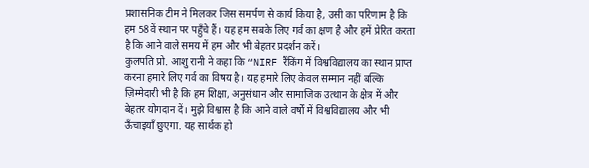प्रशासनिक टीम ने मिलकर जिस समर्पण से कार्य किया है, उसी का परिणाम है कि हम 58वें स्थान पर पहुँचे हैं। यह हम सबके लिए गर्व का क्षण है और हमें प्रेरित करता है कि आने वाले समय में हम और भी बेहतर प्रदर्शन करें।
कुलपति प्रो. आशु रानी ने कहा कि “NIRF रैंकिंग में विश्वविद्यालय का स्थान प्राप्त करना हमारे लिए गर्व का विषय है। यह हमारे लिए केवल सम्मान नहीं बल्कि ज़िम्मेदारी भी है कि हम शिक्षा, अनुसंधान और सामाजिक उत्थान के क्षेत्र में और बेहतर योगदान दें। मुझे विश्वास है कि आने वाले वर्षों में विश्वविद्यालय और भी ऊँचाइयाँ छुएगा. यह सार्थक हो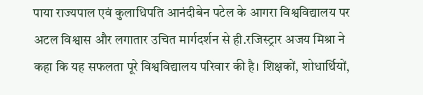पाया राज्यपाल एवं कुलाधिपति आनंदीबेन पटेल के आगरा विश्वविद्यालय पर अटल विश्वास और लगातार उचित मार्गदर्शन से ही.रजिस्ट्रार अजय मिश्रा ने कहा कि यह सफलता पूरे विश्वविद्यालय परिवार की है। शिक्षकों, शोधार्थियों,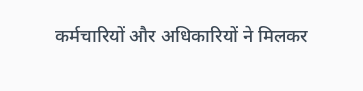कर्मचारियों और अधिकारियों ने मिलकर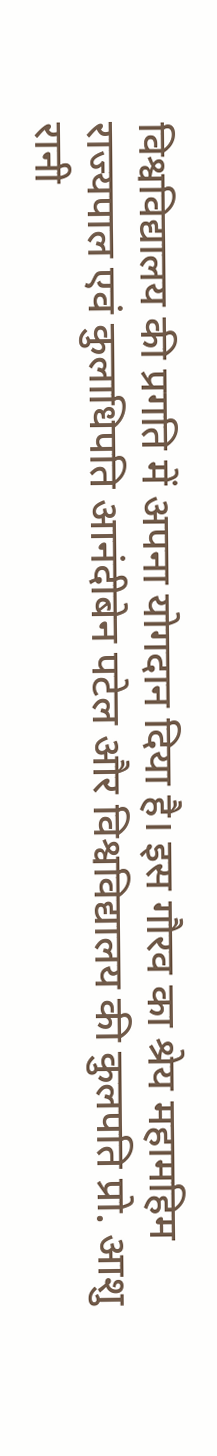विश्वविद्यालय की प्रगति में अपना योगदान दिया है। इस गौरव का श्रेय महामहिम राज्यपाल एवं कुलाधिपति आनंदीबेन पटेल और विश्वविद्यालय की कुलपति प्रो. आशु रानी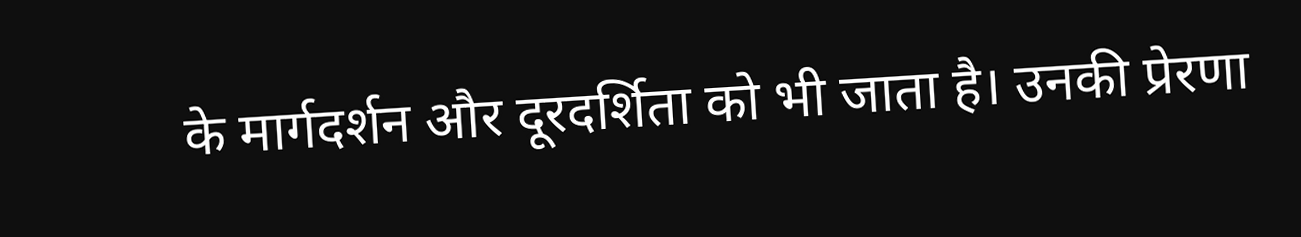के मार्गदर्शन और दूरदर्शिता को भी जाता है। उनकी प्रेरणा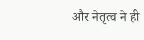और नेतृत्व ने ही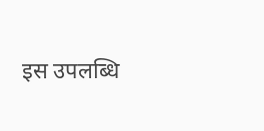इस उपलब्धि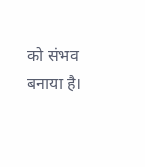को संभव बनाया है।